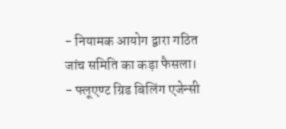- नियामक आयोग द्वारा गठित जांच समिति का कड़ा फैसला।
- फ्लूएण्ट ग्रिड बिलिंग एजेन्सी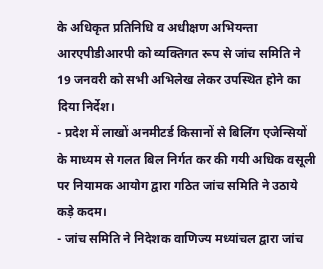के अधिकृत प्रतिनिधि व अधीक्षण अभियन्ता आरएपीडीआरपी को व्यक्तिगत रूप से जांच समिति ने 19 जनवरी को सभी अभिलेख लेकर उपस्थित होने का दिया निर्देश।
- प्रदेश में लाखों अनमीटर्ड किसानों से बिलिंग एजेन्सियों के माध्यम से गलत बिल निर्गत कर की गयी अधिक वसूली पर नियामक आयोग द्वारा गठित जांच समिति ने उठाये कड़े कदम।
- जांच समिति ने निदेशक वाणिज्य मध्यांचल द्वारा जांच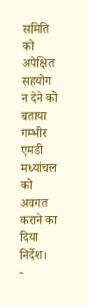समिति को अपेक्षित सहयोग न देने को बताया गम्भीर एमडी मध्यांचल को अवगत कराने का दिया निर्देश।
-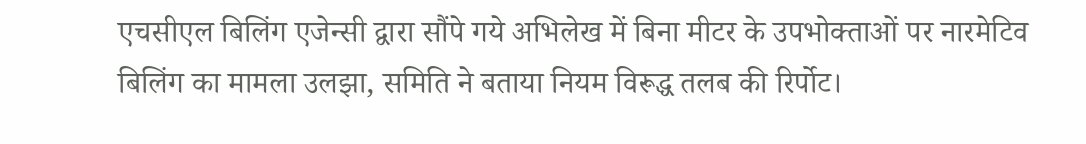एचसीएल बिलिंग एजेन्सी द्वारा सौंपे गये अभिलेख में बिना मीटर के उपभोक्ताओं पर नारमेटिव बिलिंग का मामला उलझा, समिति ने बताया नियम विरूद्ध तलब की रिर्पोट।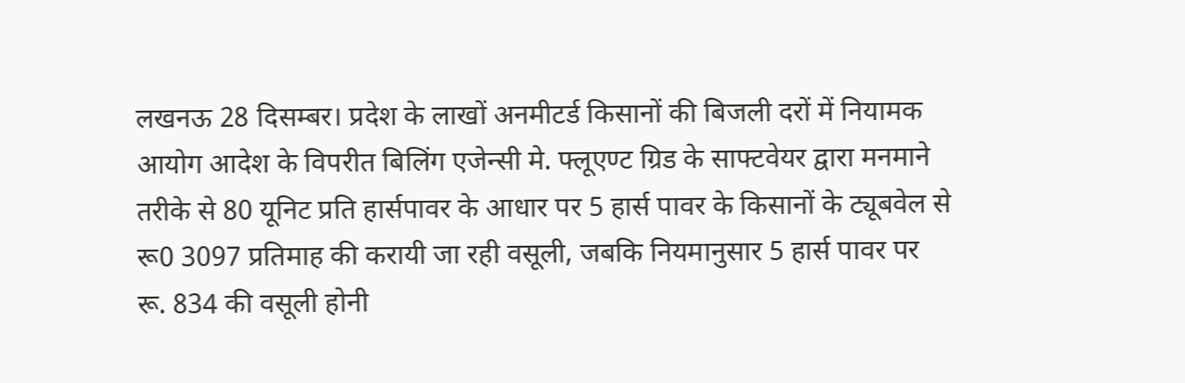लखनऊ 28 दिसम्बर। प्रदेश के लाखों अनमीटर्ड किसानों की बिजली दरों में नियामक आयोग आदेश के विपरीत बिलिंग एजेन्सी मे. फ्लूएण्ट ग्रिड के साफ्टवेयर द्वारा मनमाने तरीके से 80 यूनिट प्रति हार्सपावर के आधार पर 5 हार्स पावर के किसानों के ट्यूबवेल से रू0 3097 प्रतिमाह की करायी जा रही वसूली, जबकि नियमानुसार 5 हार्स पावर पर रू. 834 की वसूली होनी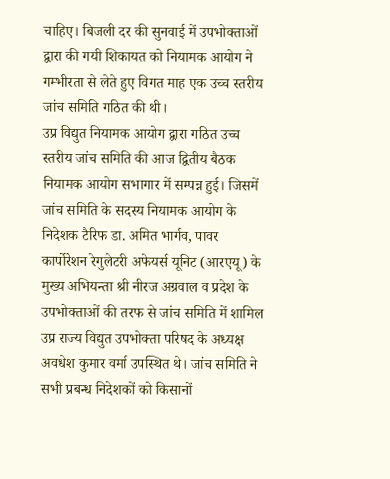चाहिए। बिजली दर की सुनवाई में उपभोक्ताओं द्वारा की गयी शिकायत को नियामक आयोग ने गम्भीरता से लेते हुए विगत माह एक उच्च स्तरीय जांच समिति गठित की थी।
उप्र विद्युत नियामक आयोग द्वारा गठित उच्च स्तरीय जांच समिति की आज द्वितीय बैठक नियामक आयोग सभागार में सम्पन्न हुई। जिसमें जांच समिति के सदस्य नियामक आयोग के निदेशक टैरिफ डा. अमित भार्गव, पावर कार्पोरेशन रेगुलेटरी अफेयर्स यूनिट (आरएयू) के मुख्य अभियन्ता श्री नीरज अग्रवाल व प्रदेश के उपभोक्ताओं की तरफ से जांच समिति में शामिल उप्र राज्य विद्युत उपभोक्ता परिषद के अध्यक्ष अवधेश कुमार वर्मा उपस्थित थे। जांच समिति ने सभी प्रबन्ध निदेशकों को किसानों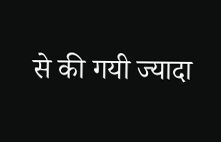से की गयी ज्यादा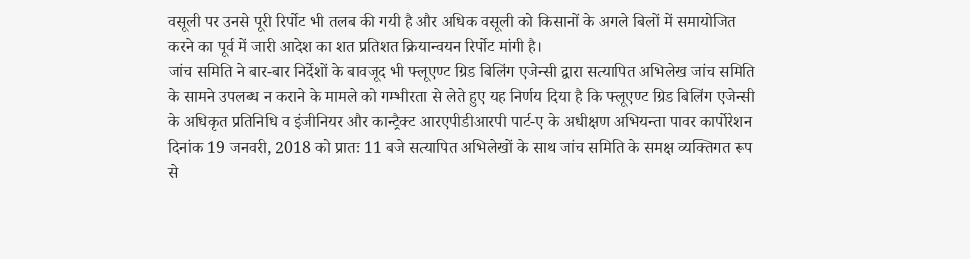वसूली पर उनसे पूरी रिर्पोट भी तलब की गयी है और अधिक वसूली को किसानों के अगले बिलों में समायोजित करने का पूर्व में जारी आदेश का शत प्रतिशत क्रियान्वयन रिर्पोट मांगी है।
जांच समिति ने बार-बार निर्देशों के बावजूद भी फ्लूएण्ट ग्रिड बिलिंग एजेन्सी द्वारा सत्यापित अभिलेख जांच समिति के सामने उपलब्ध न कराने के मामले को गम्भीरता से लेते हुए यह निर्णय दिया है कि फ्लूएण्ट ग्रिड बिलिंग एजेन्सी के अधिकृत प्रतिनिधि व इंजीनियर और कान्ट्रैक्ट आरएपीडीआरपी पार्ट-ए के अधीक्षण अभियन्ता पावर कार्पोरेशन दिनांक 19 जनवरी, 2018 को प्रातः 11 बजे सत्यापित अभिलेखों के साथ जांच समिति के समक्ष व्यक्तिगत रूप से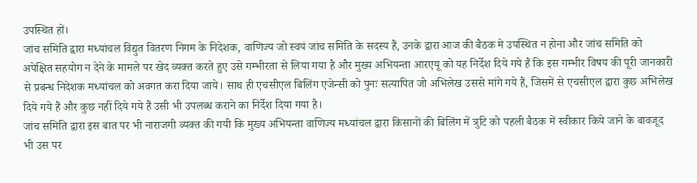उपस्थित हों।
जांच समिति द्वारा मध्यांचल विद्युत वितरण निगम के निदेशक, वाणिज्य जो स्वयं जांच समिति के सदस्य हैं, उनके द्वारा आज की बैठक मे उपस्थित न होना और जांच समिति को अपेक्षित सहयोग न देने के मामले पर खेद व्यक्त करते हुए उसे गम्भीरता से लिया गया है और मुख्य अभियन्ता आरएयू को यह निर्देश दिये गये हैं कि इस गम्भीर विषय की पूरी जानकारी से प्रबन्ध निदेशक मध्यांचल को अवगत करा दिया जाये। साथ ही एचसीएल बिलिंग एजेन्सी को पुनः सत्यापित जो अभिलेख उससे मांगे गये हैं, जिसमें से एचसीएल द्वारा कुछ अभिलेख दिये गये हैं और कुछ नहीं दिये गये हैं उसी भी उपलब्ध कराने का निर्देश दिया गया है।
जांच समिति द्वारा इस बात पर भी नाराजगी व्यक्त की गयी कि मुख्य अभियन्ता वाणिज्य मध्यांचल द्वारा किसानों की बिलिंग में त्रुटि को पहली बैठक में स्वीकार किये जाने के बावजूद भी उस पर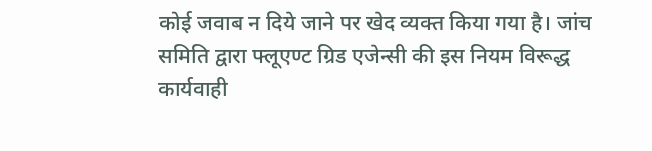कोई जवाब न दिये जाने पर खेद व्यक्त किया गया है। जांच समिति द्वारा फ्लूएण्ट ग्रिड एजेन्सी की इस नियम विरूद्ध कार्यवाही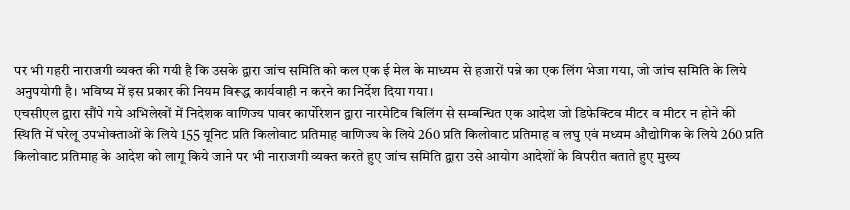पर भी गहरी नाराजगी व्यक्त की गयी है कि उसके द्वारा जांच समिति को कल एक ई मेल के माध्यम से हजारों पन्ने का एक लिंग भेजा गया, जो जांच समिति के लिये अनुपयोगी है। भविष्य में इस प्रकार की नियम विरूद्ध कार्यवाही न करने का निर्देश दिया गया।
एचसीएल द्वारा सौंपे गये अभिलेखों में निदेशक वाणिज्य पावर कार्पोरेशन द्वारा नारमेटिव बिलिंग से सम्बन्धित एक आदेश जो डिफेक्टिव मीटर व मीटर न होने की स्थिति में घरेलू उपभोक्ताओं के लिये 155 यूनिट प्रति किलोवाट प्रतिमाह वाणिज्य के लिये 260 प्रति किलोवाट प्रतिमाह व लघु एवं मध्यम औद्योगिक के लिये 260 प्रति किलोवाट प्रतिमाह के आदेश को लागू किये जाने पर भी नाराजगी व्यक्त करते हुए जांच समिति द्वारा उसे आयोग आदेशों के विपरीत बताते हुए मुख्य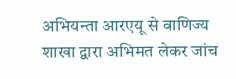अभियन्ता आरएयू से वाणिज्य शाखा द्वारा अभिमत लेकर जांच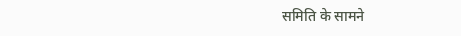समिति के सामने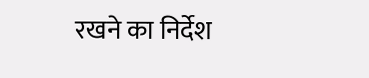रखने का निर्देश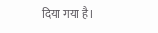दिया गया है।